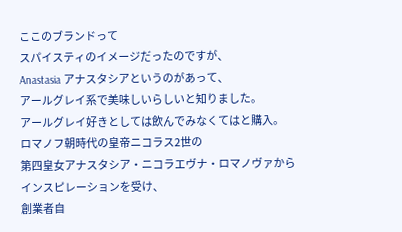ここのブランドって
スパイスティのイメージだったのですが、
Anastasia アナスタシアというのがあって、
アールグレイ系で美味しいらしいと知りました。
アールグレイ好きとしては飲んでみなくてはと購入。
ロマノフ朝時代の皇帝ニコラス2世の
第四皇女アナスタシア・ニコラエヴナ・ロマノヴァから
インスピレーションを受け、
創業者自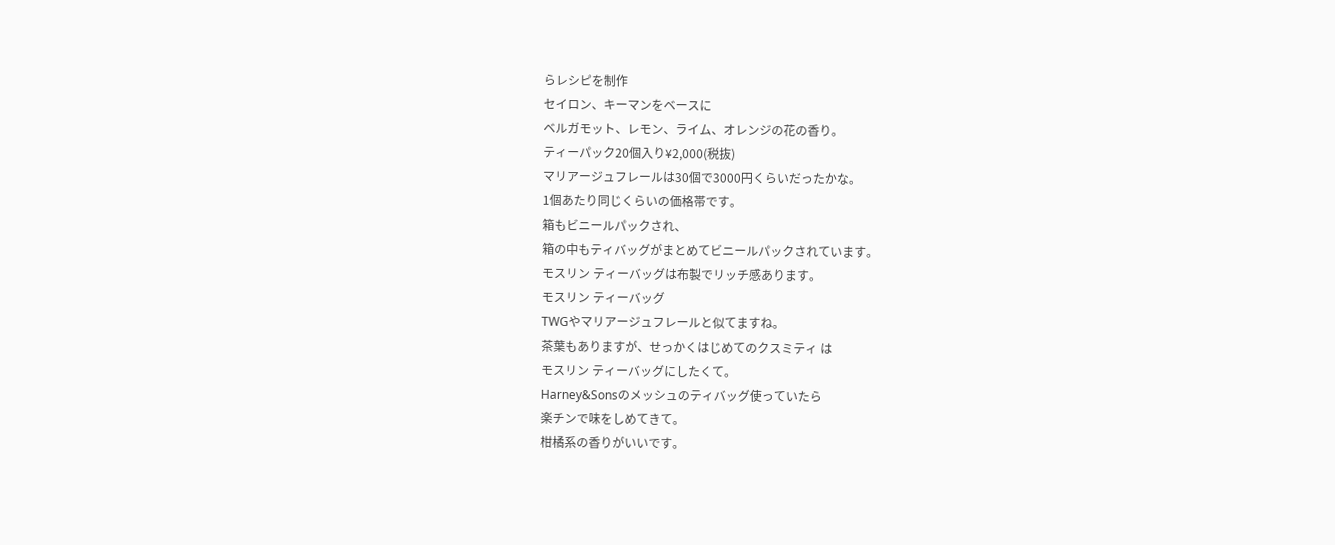らレシピを制作
セイロン、キーマンをベースに
ベルガモット、レモン、ライム、オレンジの花の香り。
ティーパック20個入り¥2,000(税抜)
マリアージュフレールは30個で3000円くらいだったかな。
1個あたり同じくらいの価格帯です。
箱もビニールパックされ、
箱の中もティバッグがまとめてビニールパックされています。
モスリン ティーバッグは布製でリッチ感あります。
モスリン ティーバッグ
TWGやマリアージュフレールと似てますね。
茶葉もありますが、せっかくはじめてのクスミティ は
モスリン ティーバッグにしたくて。
Harney&Sonsのメッシュのティバッグ使っていたら
楽チンで味をしめてきて。
柑橘系の香りがいいです。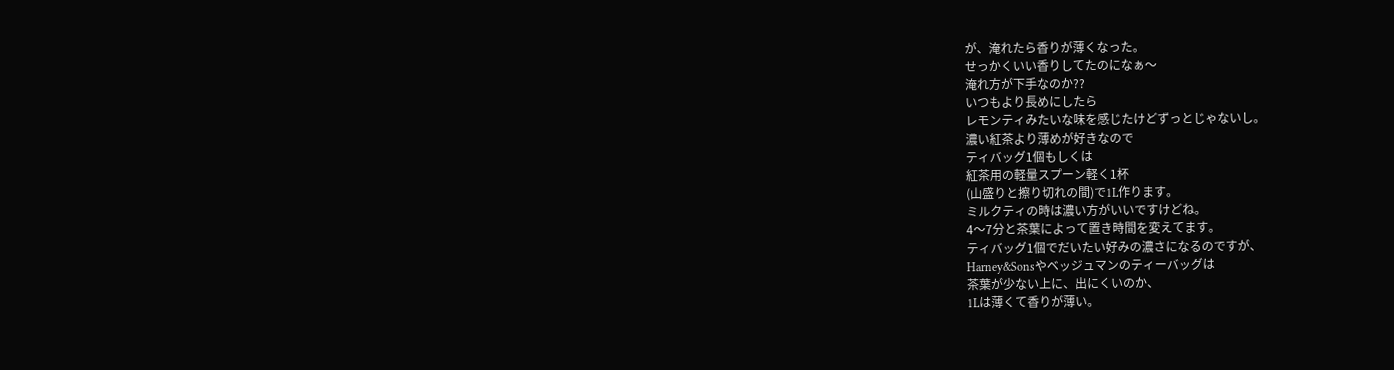が、淹れたら香りが薄くなった。
せっかくいい香りしてたのになぁ〜
淹れ方が下手なのか??
いつもより長めにしたら
レモンティみたいな味を感じたけどずっとじゃないし。
濃い紅茶より薄めが好きなので
ティバッグ1個もしくは
紅茶用の軽量スプーン軽く1杯
(山盛りと擦り切れの間)で1L作ります。
ミルクティの時は濃い方がいいですけどね。
4〜7分と茶葉によって置き時間を変えてます。
ティバッグ1個でだいたい好みの濃さになるのですが、
Harney&Sonsやベッジュマンのティーバッグは
茶葉が少ない上に、出にくいのか、
1Lは薄くて香りが薄い。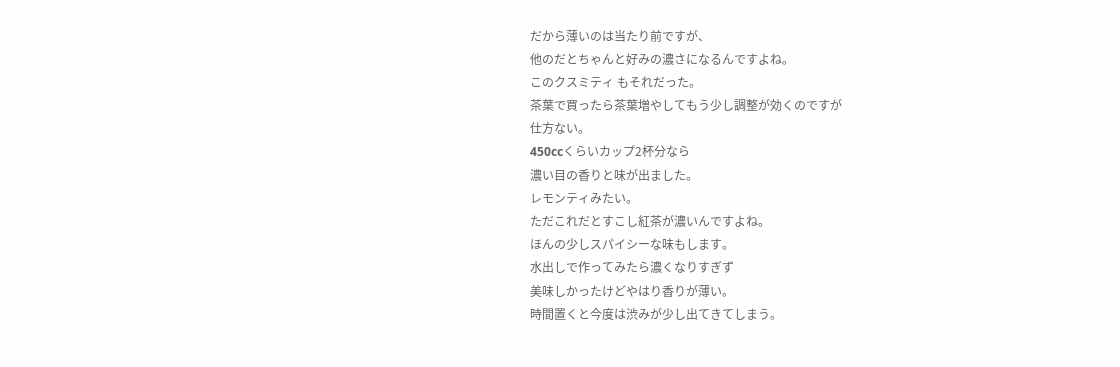だから薄いのは当たり前ですが、
他のだとちゃんと好みの濃さになるんですよね。
このクスミティ もそれだった。
茶葉で買ったら茶葉増やしてもう少し調整が効くのですが
仕方ない。
450ccくらいカップ2杯分なら
濃い目の香りと味が出ました。
レモンティみたい。
ただこれだとすこし紅茶が濃いんですよね。
ほんの少しスパイシーな味もします。
水出しで作ってみたら濃くなりすぎず
美味しかったけどやはり香りが薄い。
時間置くと今度は渋みが少し出てきてしまう。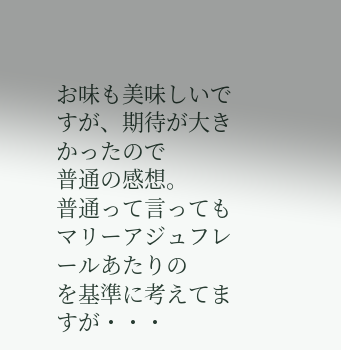お味も美味しいですが、期待が大きかったので
普通の感想。
普通って言ってもマリーアジュフレールあたりの
を基準に考えてますが・・・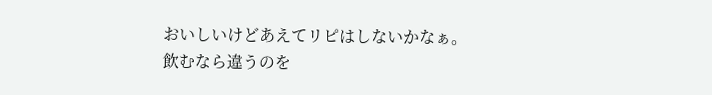おいしいけどあえてリピはしないかなぁ。
飲むなら違うのを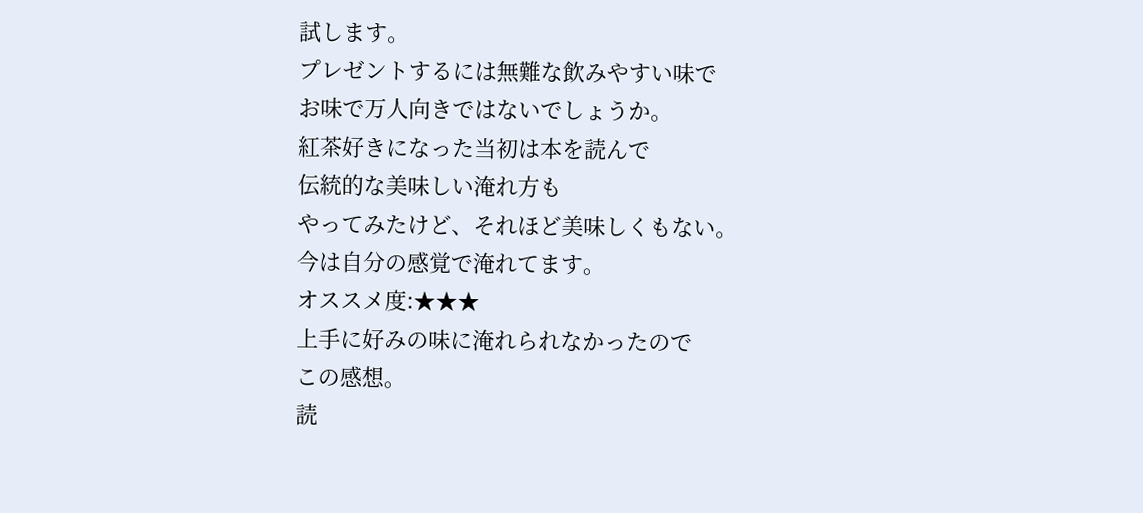試します。
プレゼントするには無難な飲みやすい味で
お味で万人向きではないでしょうか。
紅茶好きになった当初は本を読んで
伝統的な美味しい淹れ方も
やってみたけど、それほど美味しくもない。
今は自分の感覚で淹れてます。
オススメ度:★★★
上手に好みの味に淹れられなかったので
この感想。
読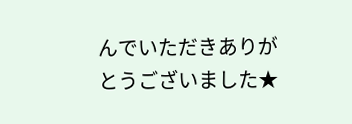んでいただきありがとうございました★